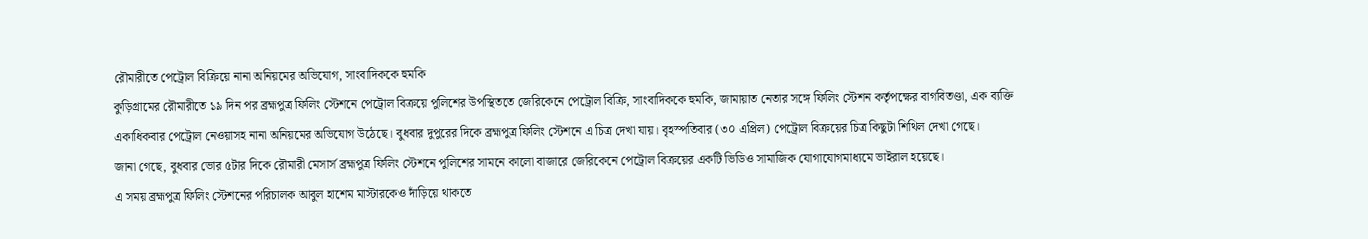রৌমারীতে পেট্রোল বিক্রিয়ে নানা অনিয়মের অভিযোগ, সাংবাদিককে হুমকি
কুড়িগ্রামের রৌমারীতে ১৯ দিন পর ব্রহ্মপুত্র ফিলিং স্টেশনে পেট্রোল বিক্রয়ে পুলিশের উপস্থিততে জেরিকেনে পেট্রোল বিক্রি, সাংবাদিককে হুমকি, জামায়াত নেতার সঙ্গে ফিলিং স্টেশন কর্তৃপক্ষের বাগবিতণ্ডা, এক ব্যক্তি একাধিকবার পেট্রোল নেওয়াসহ নানা অনিয়মের অভিযোগ উঠেছে। বুধবার দুপুরের দিকে ব্রহ্মপুত্র ফিলিং স্টেশনে এ চিত্র দেখা যায়। বৃহস্পতিবার (৩০ এপ্রিল) পেট্রোল বিক্রয়ের চিত্র কিছুটা শিথিল দেখা গেছে।
জানা গেছে, বুধবার ভোর ৫টার দিকে রৌমারী মেসার্স ব্রহ্মপুত্র ফিলিং স্টেশনে পুলিশের সামনে কালো বাজারে জেরিকেনে পেট্রোল বিক্রয়ের একটি ভিডিও সামাজিক যোগাযোগমাধ্যমে ভাইরাল হয়েছে।
এ সময় ব্রহ্মপুত্র ফিলিং স্টেশনের পরিচালক আবুল হাশেম মাস্টারকেও দাঁড়িয়ে থাকতে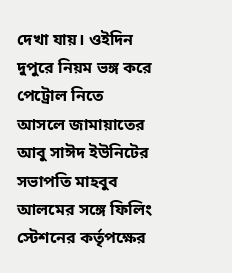দেখা যায়। ওইদিন দুপুরে নিয়ম ভঙ্গ করে পেট্রোল নিতে আসলে জামায়াতের আবু সাঈদ ইউনিটের সভাপতি মাহবুব আলমের সঙ্গে ফিলিং স্টেশনের কর্তৃপক্ষের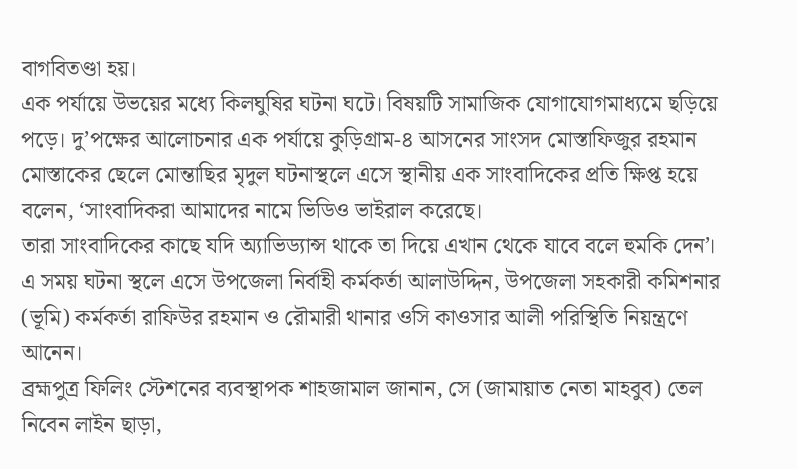বাগবিতণ্ডা হয়।
এক পর্যায়ে উভয়ের মধ্যে কিলঘুষির ঘটনা ঘটে। বিষয়টি সামাজিক যোগাযোগমাধ্যমে ছড়িয়ে পড়ে। দু’পক্ষের আলোচনার এক পর্যায়ে কুড়িগ্রাম-৪ আসনের সাংসদ মোস্তাফিজুর রহমান মোস্তাকের ছেলে মোন্তাছির মৃদুল ঘটনাস্থলে এসে স্থানীয় এক সাংবাদিকের প্রতি ক্ষিপ্ত হয়ে বলেন, ‘সাংবাদিকরা আমাদের নামে ভিডিও ভাইরাল করেছে।
তারা সাংবাদিকের কাছে যদি অ্যাভিড্যান্স থাকে তা দিয়ে এখান থেকে যাবে বলে হুমকি দেন’। এ সময় ঘটনা স্থলে এসে উপজেলা নির্বাহী কর্মকর্তা আলাউদ্দিন, উপজেলা সহকারী কমিশনার (ভূমি) কর্মকর্তা রাফিউর রহমান ও রৌমারী থানার ওসি কাওসার আলী পরিস্থিতি নিয়ন্ত্রণে আনেন।
ব্রহ্মপুত্র ফিলিং স্টেশনের ব্যবস্থাপক শাহজামাল জানান, সে (জামায়াত নেতা মাহবুব) তেল নিবেন লাইন ছাড়া,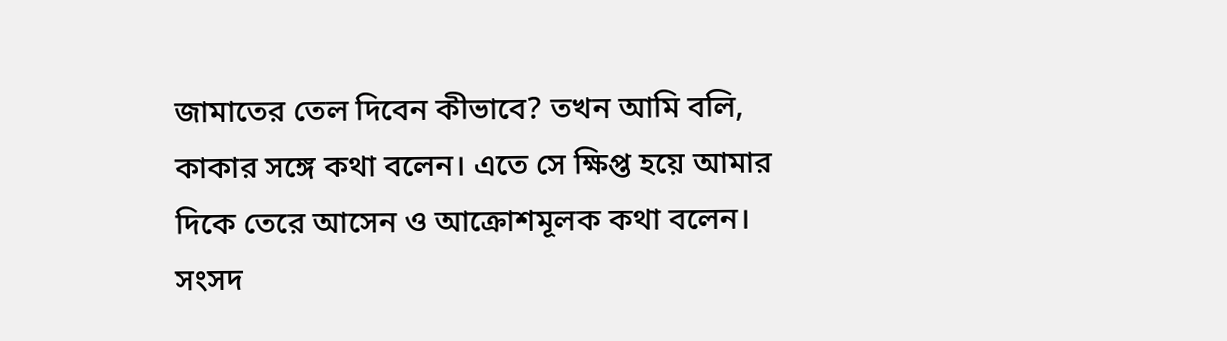জামাতের তেল দিবেন কীভাবে? তখন আমি বলি, কাকার সঙ্গে কথা বলেন। এতে সে ক্ষিপ্ত হয়ে আমার দিকে তেরে আসেন ও আক্রোশমূলক কথা বলেন।
সংসদ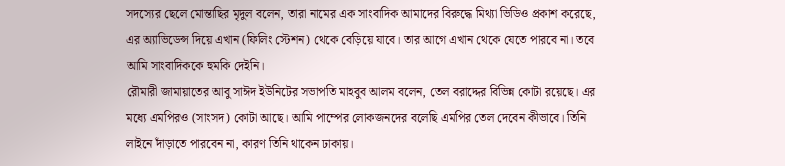সদস্যের ছেলে মোন্তাছির মৃদুল বলেন, তারা নামের এক সাংবাদিক আমাদের বিরুদ্ধে মিথ্যা ভিডিও প্রকাশ করেছে, এর অ্যাভিডেন্স দিয়ে এখান (ফিলিং স্টেশন) থেকে বেড়িয়ে যাবে। তার আগে এখান থেকে যেতে পারবে না। তবে আমি সাংবাদিককে হুমকি দেইনি।
রৌমারী জামায়াতের আবু সাঈদ ইউনিটের সভাপতি মাহবুব আলম বলেন, তেল বরাদ্দের বিভিন্ন কোটা রয়েছে। এর মধ্যে এমপিরও (সাংসদ) কোটা আছে। আমি পাম্পের লোকজনদের বলেছি এমপির তেল দেবেন কীভাবে। তিনি লাইনে দাঁড়াতে পারবেন না, কারণ তিনি থাকেন ঢাকায়।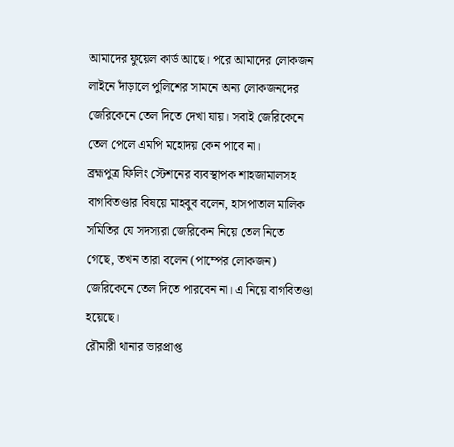আমাদের ফুয়েল কার্ড আছে। পরে আমাদের লোকজন লাইনে দাঁড়ালে পুলিশের সামনে অন্য লোকজনদের জেরিকেনে তেল দিতে দেখা যায়। সবাই জেরিকেনে তেল পেলে এমপি মহোদয় কেন পাবে না।
ব্রহ্মপুত্র ফিলিং স্টেশনের ব্যবস্থাপক শাহজামালসহ বাগবিতণ্ডার বিষয়ে মাহবুব বলেন, হাসপাতাল মালিক সমিতির যে সদস্যরা জেরিকেন নিয়ে তেল নিতে গেছে, তখন তারা বলেন (পাম্পের লোকজন) জেরিকেনে তেল দিতে পারবেন না। এ নিয়ে বাগবিতণ্ডা হয়েছে।
রৌমারী থানার ভারপ্রাপ্ত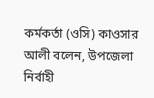কর্মকর্তা (ওসি) কাওসার আলী বলেন, উপজেলা নির্বাহী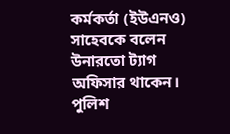কর্মকর্তা (ইউএনও) সাহেবকে বলেন উনারতো ট্যাগ অফিসার থাকেন। পুলিশ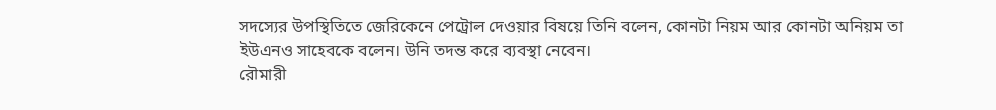সদস্যের উপস্থিতিতে জেরিকেনে পেট্রোল দেওয়ার বিষয়ে তিনি বলেন, কোনটা নিয়ম আর কোনটা অনিয়ম তা ইউএনও সাহেবকে বলেন। উনি তদন্ত করে ব্যবস্থা নেবেন।
রৌমারী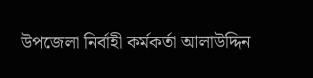উপজেলা নির্বাহী কর্মকর্তা আলাউদ্দিন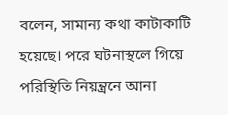বলেন, সামান্য কথা কাটাকাটি হয়েছে। পরে ঘটনাস্থলে গিয়ে পরিস্থিতি নিয়ন্ত্রনে আনা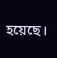হয়েছে।